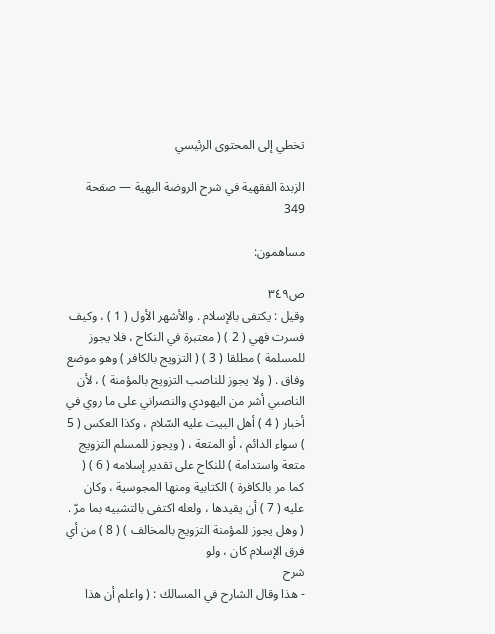تخطي إلى المحتوى الرئيسي

الزبدة الفقهية في شرح الروضة البهية — صفحة 349

مساهمون:

ص٣٤٩
وقيل : يكتفى بالإسلام . والأشهر الأول ( 1 ) ، وكيف فسرت فهي ( 2 ) ( معتبرة في النكاح ، فلا يجوز للمسلمة ) مطلقا ( 3 ) ( التزويج بالكافر ) وهو موضع وفاق . ( ولا يجوز للناصب التزويج بالمؤمنة ) ، لأن الناصبي أشر من اليهودي والنصراني على ما روي في أخبار ( 4 ) أهل البيت عليه السّلام ، وكذا العكس ( 5 ) سواء الدائم ، أو المتعة ، ( ويجوز للمسلم التزويج متعة واستدامة ) للنكاح على تقدير إسلامه ( 6 ) ( كما مر بالكافرة ) الكتابية ومنها المجوسية ، وكان عليه ( 7 ) أن يقيدها ، ولعله اكتفى بالتشبيه بما مرّ . ( وهل يجوز للمؤمنة التزويج بالمخالف ) ( 8 ) من أي فرق الإسلام كان ، ولو
شرح
- هذا وقال الشارح في المسالك : ( واعلم أن هذا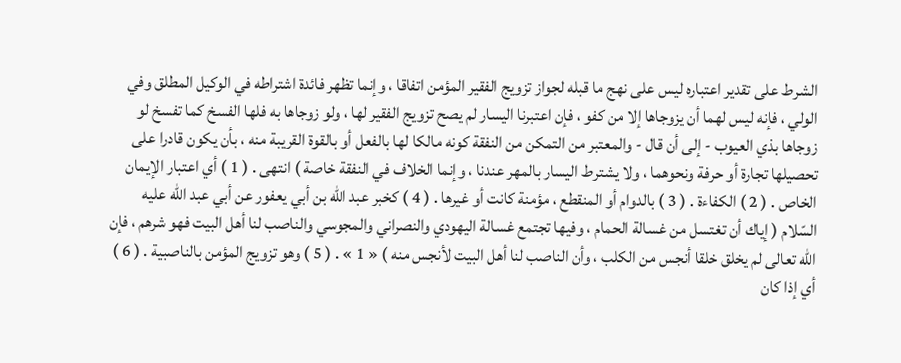الشرط على تقدير اعتباره ليس على نهج ما قبله لجواز تزويج الفقير المؤمن اتفاقا ، وإنما تظهر فائدة اشتراطه في الوكيل المطلق وفي الولي ، فإنه ليس لهما أن يزوجاها إلا من كفو ، فإن اعتبرنا اليسار لم يصح تزويج الفقير لها ، ولو زوجاها به فلها الفسخ كما تفسخ لو زوجاها بذي العيوب - إلى أن قال - والمعتبر من التمكن من النفقة كونه مالكا لها بالفعل أو بالقوة القريبة منه ، بأن يكون قادرا على تحصيلها تجارة أو حرفة ونحوهما ، ولا يشترط اليسار بالمهر عندنا ، وإنما الخلاف في النفقة خاصة ) انتهى . ( 1 ) أي اعتبار الإيمان الخاص . ( 2 ) الكفاءة . ( 3 ) بالدوام أو المنقطع ، مؤمنة كانت أو غيرها . ( 4 ) كخبر عبد اللّه بن أبي يعفور عن أبي عبد اللّه عليه السّلام ( إياك أن تغتسل من غسالة الحمام ، وفيها تجتمع غسالة اليهودي والنصراني والمجوسي والناصب لنا أهل البيت فهو شرهم ، فإن اللّه تعالى لم يخلق خلقا أنجس من الكلب ، وأن الناصب لنا أهل البيت لأنجس منه ) « 1 » . ( 5 ) وهو تزويج المؤمن بالناصبية . ( 6 ) أي إذا كان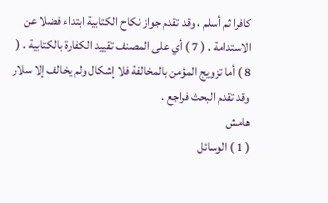كافرا ثم أسلم ، وقد تقدم جواز نكاح الكتابية ابتداء فضلا عن الاستدامة . ( 7 ) أي على المصنف تقييد الكفارة بالكتابية . ( 8 ) أما تزويج المؤمن بالمخالفة فلا إشكال ولم يخالف إلا سلار وقد تقدم البحث فراجع .
هامش
( 1 ) الوسائل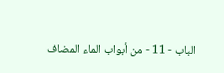الباب - 11 - من أبواب الماء المضاف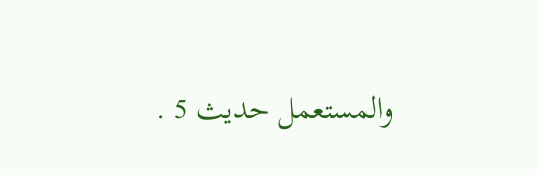والمستعمل حديث 5 .